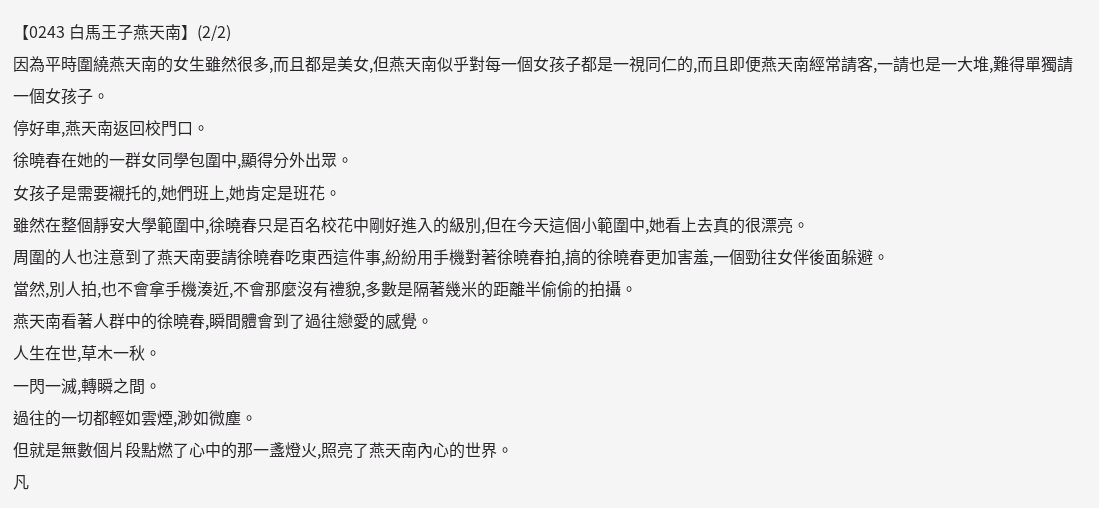【0243 白馬王子燕天南】(2/2)
因為平時圍繞燕天南的女生雖然很多,而且都是美女,但燕天南似乎對每一個女孩子都是一視同仁的,而且即便燕天南經常請客,一請也是一大堆,難得單獨請一個女孩子。
停好車,燕天南返回校門口。
徐曉春在她的一群女同學包圍中,顯得分外出眾。
女孩子是需要襯托的,她們班上,她肯定是班花。
雖然在整個靜安大學範圍中,徐曉春只是百名校花中剛好進入的級別,但在今天這個小範圍中,她看上去真的很漂亮。
周圍的人也注意到了燕天南要請徐曉春吃東西這件事,紛紛用手機對著徐曉春拍,搞的徐曉春更加害羞,一個勁往女伴後面躲避。
當然,別人拍,也不會拿手機湊近,不會那麼沒有禮貌,多數是隔著幾米的距離半偷偷的拍攝。
燕天南看著人群中的徐曉春,瞬間體會到了過往戀愛的感覺。
人生在世,草木一秋。
一閃一滅,轉瞬之間。
過往的一切都輕如雲煙,渺如微塵。
但就是無數個片段點燃了心中的那一盞燈火,照亮了燕天南內心的世界。
凡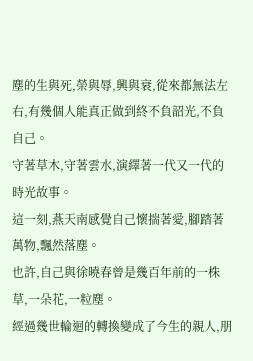塵的生與死,榮與辱,興與衰,從來都無法左右,有幾個人能真正做到終不負韶光,不負自己。
守著草木,守著雲水,演繹著一代又一代的時光故事。
這一刻,燕天南感覺自己懷揣著愛,腳踏著萬物,飄然落塵。
也許,自己與徐曉春曾是幾百年前的一株草,一朵花,一粒塵。
經過幾世輪迴的轉換變成了今生的親人,朋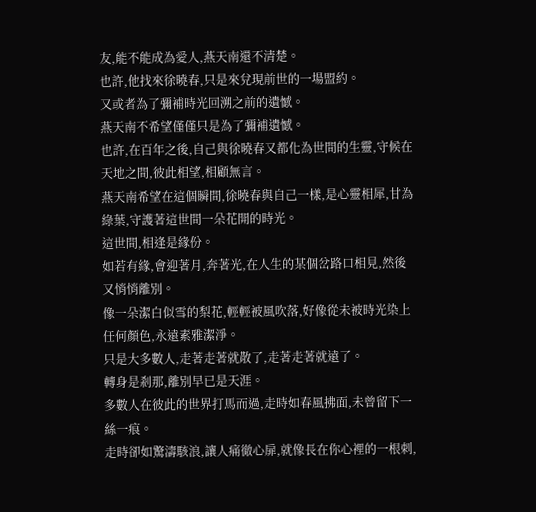友,能不能成為愛人,燕天南還不清楚。
也許,他找來徐曉春,只是來兌現前世的一場盟約。
又或者為了彌補時光回溯之前的遺憾。
燕天南不希望僅僅只是為了彌補遺憾。
也許,在百年之後,自己與徐曉春又都化為世間的生靈,守候在天地之間,彼此相望,相顧無言。
燕天南希望在這個瞬間,徐曉春與自己一樣,是心靈相犀,甘為綠葉,守護著這世間一朵花開的時光。
這世間,相逢是緣份。
如若有緣,會迎著月,奔著光,在人生的某個岔路口相見,然後又悄悄離別。
像一朵潔白似雪的梨花,輕輕被風吹落,好像從未被時光染上任何顏色,永遠素雅潔淨。
只是大多數人,走著走著就散了,走著走著就遠了。
轉身是剎那,離別早已是天涯。
多數人在彼此的世界打馬而過,走時如春風拂面,未曾留下一絲一痕。
走時卻如驚濤駭浪,讓人痛徹心扉,就像長在你心裡的一根刺,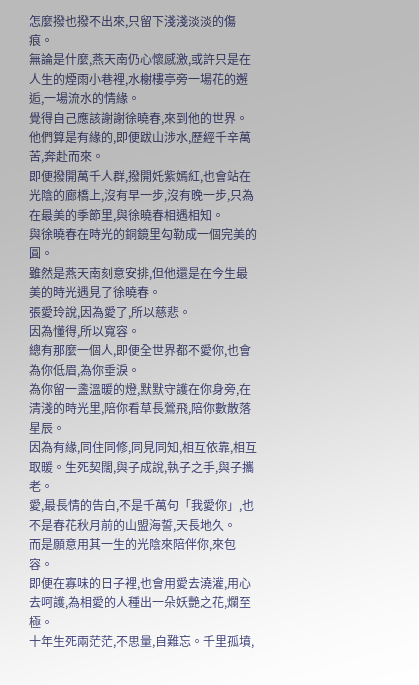怎麼撥也撥不出來,只留下淺淺淡淡的傷痕。
無論是什麼,燕天南仍心懷感激,或許只是在人生的煙雨小巷裡,水榭樓亭旁一場花的邂逅,一場流水的情緣。
覺得自己應該謝謝徐曉春,來到他的世界。
他們算是有緣的,即便跋山涉水,歷經千辛萬苦,奔赴而來。
即便撥開萬千人群,撥開奼紫嫣紅,也會站在光陰的廊橋上,沒有早一步,沒有晚一步,只為在最美的季節里,與徐曉春相遇相知。
與徐曉春在時光的銅鏡里勾勒成一個完美的圓。
雖然是燕天南刻意安排,但他還是在今生最美的時光遇見了徐曉春。
張愛玲說,因為愛了,所以慈悲。
因為懂得,所以寬容。
總有那麼一個人,即便全世界都不愛你,也會為你低眉,為你垂淚。
為你留一盞溫暖的燈,默默守護在你身旁,在清淺的時光里,陪你看草長鶯飛,陪你數散落星辰。
因為有緣,同住同修,同見同知,相互依靠,相互取暖。生死契闊,與子成說,執子之手,與子攜老。
愛,最長情的告白,不是千萬句「我愛你」,也不是春花秋月前的山盟海誓,天長地久。
而是願意用其一生的光陰來陪伴你,來包容。
即便在寡味的日子裡,也會用愛去澆灌,用心去呵護,為相愛的人種出一朵妖艷之花,爛至極。
十年生死兩茫茫,不思量,自難忘。千里孤墳,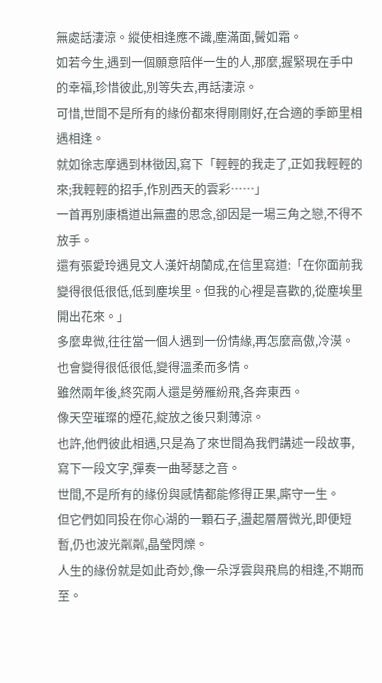無處話淒涼。縱使相逢應不識,塵滿面,鬢如霜。
如若今生,遇到一個願意陪伴一生的人,那麼,握緊現在手中的幸福,珍惜彼此,別等失去,再話淒涼。
可惜,世間不是所有的緣份都來得剛剛好,在合適的季節里相遇相逢。
就如徐志摩遇到林徵因,寫下「輕輕的我走了,正如我輕輕的來;我輕輕的招手,作別西天的雲彩……」
一首再別康橋道出無盡的思念,卻因是一場三角之戀,不得不放手。
還有張愛玲遇見文人漢奸胡蘭成,在信里寫道:「在你面前我變得很低很低,低到塵埃里。但我的心裡是喜歡的,從塵埃里開出花來。」
多麼卑微,往往當一個人遇到一份情緣,再怎麼高傲,冷漠。
也會變得很低很低,變得溫柔而多情。
雖然兩年後,終究兩人還是勞雁紛飛,各奔東西。
像天空璀璨的煙花,綻放之後只剩薄涼。
也許,他們彼此相遇,只是為了來世間為我們講述一段故事,寫下一段文字,彈奏一曲琴瑟之音。
世間,不是所有的緣份與感情都能修得正果,廝守一生。
但它們如同投在你心湖的一顆石子,盪起層層微光,即便短暫,仍也波光粼粼,晶瑩閃爍。
人生的緣份就是如此奇妙,像一朵浮雲與飛鳥的相逢,不期而至。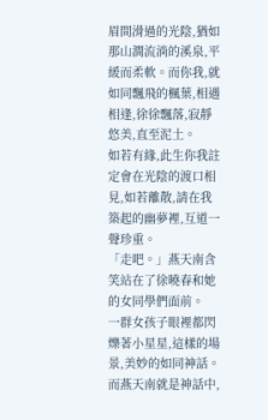眉間滑過的光陰,猶如那山澗流淌的溪泉,平緩而柔軟。而你我,就如同飄飛的楓葉,相遇相逢,徐徐飄落,寂靜悠美,直至泥土。
如若有緣,此生你我註定會在光陰的渡口相見,如若離散,請在我築起的幽夢裡,互道一聲珍重。
「走吧。」燕天南含笑站在了徐曉春和她的女同學們面前。
一群女孩子眼裡都閃爍著小星星,這樣的場景,美妙的如同神話。
而燕天南就是神話中,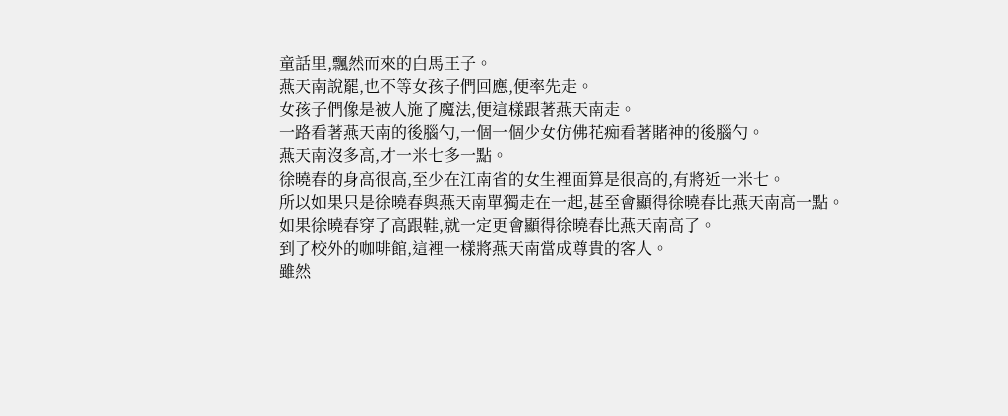童話里,飄然而來的白馬王子。
燕天南說罷,也不等女孩子們回應,便率先走。
女孩子們像是被人施了魔法,便這樣跟著燕天南走。
一路看著燕天南的後腦勺,一個一個少女仿佛花痴看著賭神的後腦勺。
燕天南沒多高,才一米七多一點。
徐曉春的身高很高,至少在江南省的女生裡面算是很高的,有將近一米七。
所以如果只是徐曉春與燕天南單獨走在一起,甚至會顯得徐曉春比燕天南高一點。
如果徐曉春穿了高跟鞋,就一定更會顯得徐曉春比燕天南高了。
到了校外的咖啡館,這裡一樣將燕天南當成尊貴的客人。
雖然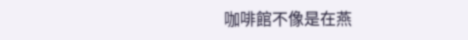咖啡館不像是在燕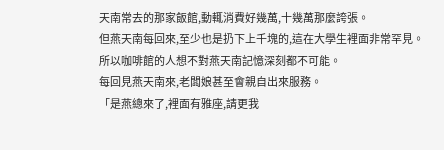天南常去的那家飯館,動輒消費好幾萬,十幾萬那麼誇張。
但燕天南每回來,至少也是扔下上千塊的,這在大學生裡面非常罕見。
所以咖啡館的人想不對燕天南記憶深刻都不可能。
每回見燕天南來,老闆娘甚至會親自出來服務。
「是燕總來了,裡面有雅座,請更我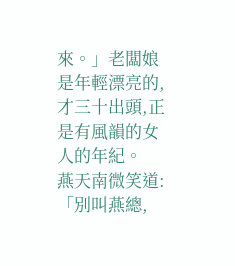來。」老闆娘是年輕漂亮的,才三十出頭,正是有風韻的女人的年紀。
燕天南微笑道:「別叫燕總,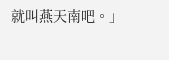就叫燕天南吧。」